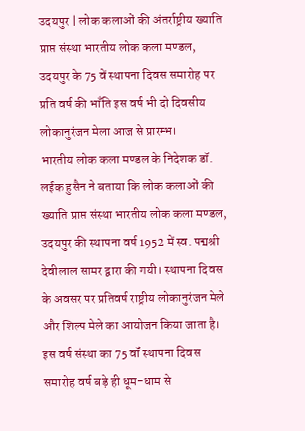उदयपुर | लोक कलाओं की अंतर्राष्ट्रीय ख्याति प्राप्त संस्था भारतीय लोक कला मण्डल, उदयपुर के 75 वें स्थापना दिवस समारोह पर प्रति वर्ष की भाँति इस वर्ष भी दो दिवसीय लोकानुरंजन मेला आज से प्रारम्भ।
भारतीय लोक कला मण्डल के निदेशक डॉ. लईक हुसैन ने बताया कि लोक कलाओं की ख्याति प्राप्त संस्था भारतीय लोक कला मण्डल, उदयपुर की स्थापना वर्ष 1952 में स्व. पद्मश्री देवीलाल सामर द्वारा की गयी। स्थापना दिवस के अवसर पर प्रतिवर्ष राष्ट्रीय लोकानुरंजन मेले और शिल्प मेले का आयोजन किया जाता है। इस वर्ष संस्था का 75 वॉं स्थापना दिवस समारोह वर्ष बड़े ही धूम-धाम से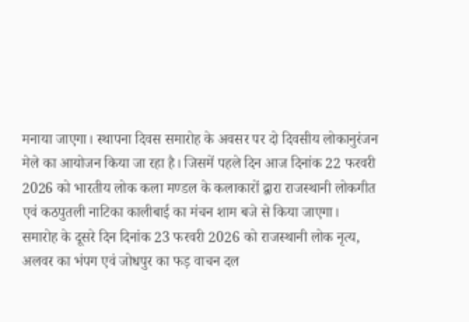मनाया जाएगा। स्थापना दिवस समारोह के अवसर पर दो दिवसीय लोकानुरंजन मेले का आयोजन किया जा रहा है। जिसमें पहले दिन आज दिनांक 22 फरवरी 2026 को भारतीय लोक कला मण्डल के कलाकारों द्वारा राजस्थानी लोकगीत एवं कठपुतली नाटिका कालीबाई का मंचन शाम बजे से किया जाएगा।
समारोह के दूसरे दिन दिनांक 23 फरवरी 2026 को राजस्थानी लोक नृत्य, अलवर का भंपग एवं जोधपुर का फड़ वाचन दल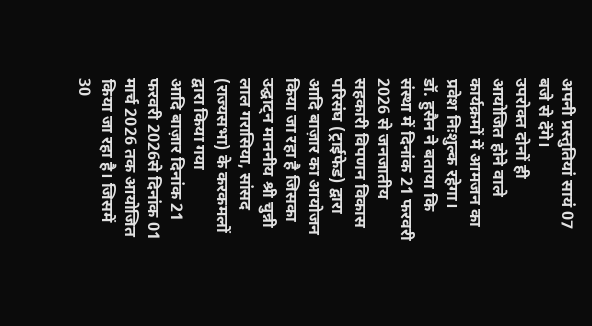अपनी प्रस्तुतियां सायं 07 बजे से देंगे।
उपरोक्त दोनों ही आयोजित होने वाले कार्यक्रमों में आमजन का प्रवेश निःशुल्क रहेगा।
डॉ. हुसैन ने बताया कि संस्था में दिनांक 21 फरवरी 2026 से जनजातीय सहकारी विपणन विकास परिसंघ (ट्राईफेड) द्वारा आदि बाज़ार का आयोजन किया जा रहा है जिसका उद्घाट्न माननीय श्री चुन्नी लाल गरासिया, सांसद (राज्यसभा) के करकमलों द्वारा किया गया
आदि बाज़ार दिनांक 21 फरवरी 2026से दिनांक 01 मार्च 2026 तक आयोजित किया जा रहा है। जिसमें 30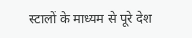स्टालों के माध्यम से पूरे देश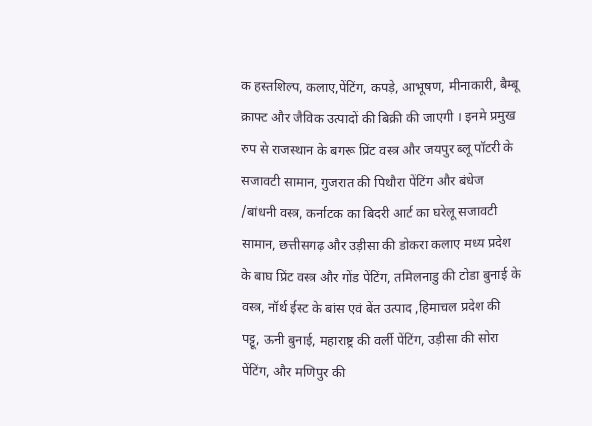क हस्तशिल्प, कलाए,पेंटिंग, कपड़े, आभूषण, मीनाकारी, बैम्बू क्राफ्ट और जैविक उत्पादों की बिक्री की जाएगी । इनमे प्रमुख रुप से राजस्थान के बगरू प्रिंट वस्त्र और जयपुर ब्लू पॉटरी के सजावटी सामान, गुजरात की पिथौरा पेंटिंग और बंधेज /बांधनी वस्त्र, कर्नाटक का बिदरी आर्ट का घरेलू सजावटी सामान, छत्तीसगढ़ और उड़ीसा की डोकरा कलाए मध्य प्रदेश के बाघ प्रिंट वस्त्र और गोंड पेंटिंग, तमिलनाडु की टोडा बुनाई के वस्त्र, नॉर्थ ईस्ट के बांस एवं बेंत उत्पाद ,हिमाचल प्रदेश की पट्टू, ऊनी बुनाई, महाराष्ट्र की वर्ली पेंटिंग, उड़ीसा की सोरा पेंटिंग, और मणिपुर की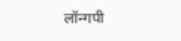लॉन्गपी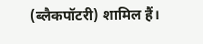(ब्लैकपॉटरी) शामिल हैं।